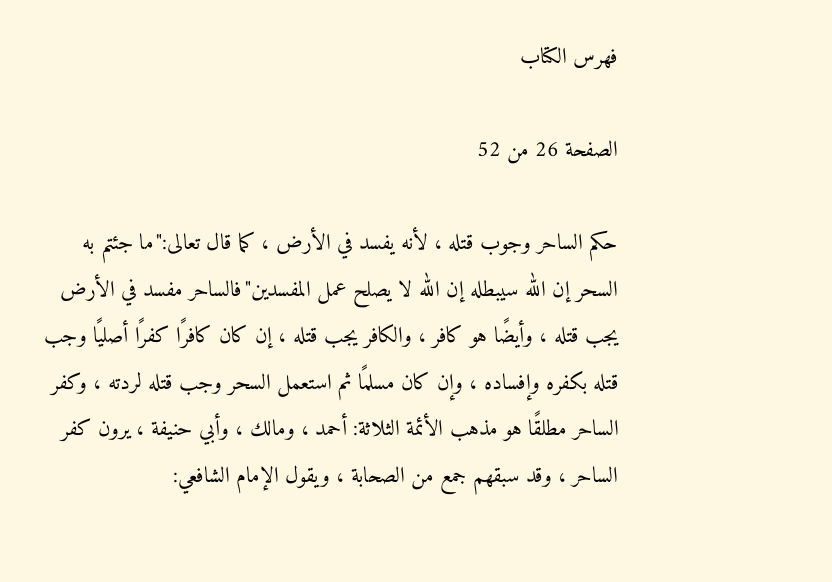فهرس الكتاب

الصفحة 26 من 52

حكم الساحر وجوب قتله ، لأنه يفسد في الأرض ، كما قال تعالى:"ما جئتم به السحر إن الله سيبطله إن الله لا يصلح عمل المفسدين"فالساحر مفسد في الأرض يجب قتله ، وأيضًا هو كافر ، والكافر يجب قتله ، إن كان كافرًا كفرًا أصليًا وجب قتله بكفره وإفساده ، وإن كان مسلمًا ثم استعمل السحر وجب قتله لردته ، وكفر الساحر مطلقًا هو مذهب الأئمة الثلاثة: أحمد ، ومالك ، وأبي حنيفة ، يرون كفر الساحر ، وقد سبقهم جمع من الصحابة ، ويقول الإمام الشافعي: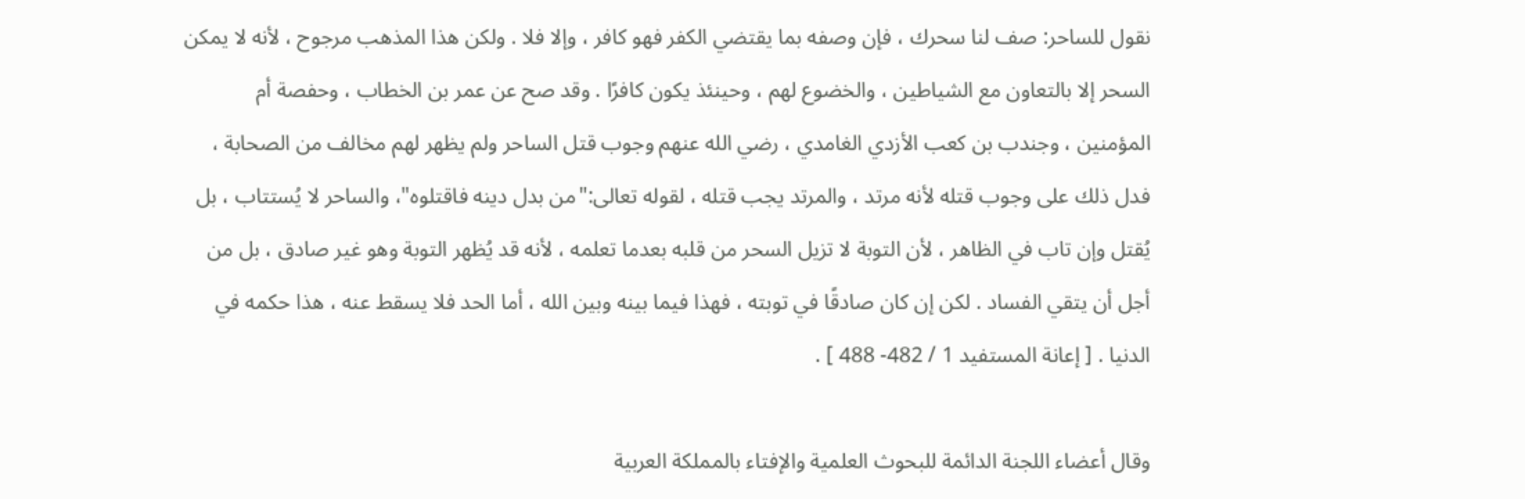نقول للساحر: صف لنا سحرك ، فإن وصفه بما يقتضي الكفر فهو كافر ، وإلا فلا . ولكن هذا المذهب مرجوح ، لأنه لا يمكن السحر إلا بالتعاون مع الشياطين ، والخضوع لهم ، وحينئذ يكون كافرًا . وقد صح عن عمر بن الخطاب ، وحفصة أم المؤمنين ، وجندب بن كعب الأزدي الغامدي ، رضي الله عنهم وجوب قتل الساحر ولم يظهر لهم مخالف من الصحابة ، فدل ذلك على وجوب قتله لأنه مرتد ، والمرتد يجب قتله ، لقوله تعالى:"من بدل دينه فاقتلوه"، والساحر لا يُستتاب ، بل يُقتل وإن تاب في الظاهر ، لأن التوبة لا تزيل السحر من قلبه بعدما تعلمه ، لأنه قد يُظهر التوبة وهو غير صادق ، بل من أجل أن يتقي الفساد . لكن إن كان صادقًا في توبته ، فهذا فيما بينه وبين الله ، أما الحد فلا يسقط عنه ، هذا حكمه في الدنيا . [ إعانة المستفيد 1 / 482- 488 ] .

وقال أعضاء اللجنة الدائمة للبحوث العلمية والإفتاء بالمملكة العربية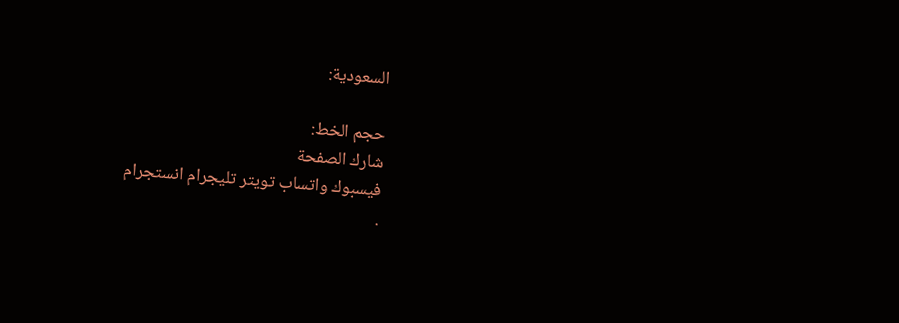السعودية:

حجم الخط:
شارك الصفحة
فيسبوك واتساب تويتر تليجرام انستجرام
.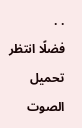. .
فضلًا انتظر تحميل الصوت